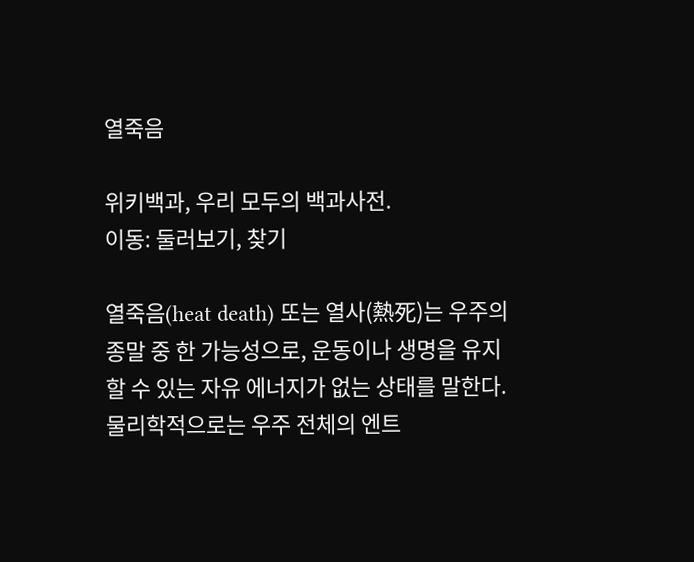열죽음

위키백과, 우리 모두의 백과사전.
이동: 둘러보기, 찾기

열죽음(heat death) 또는 열사(熱死)는 우주의 종말 중 한 가능성으로, 운동이나 생명을 유지할 수 있는 자유 에너지가 없는 상태를 말한다. 물리학적으로는 우주 전체의 엔트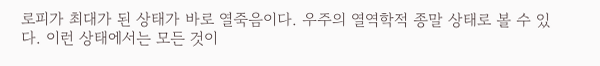로피가 최대가 된 상태가 바로 열죽음이다. 우주의 열역학적 종말 상태로 볼 수 있다. 이런 상태에서는 모든 것이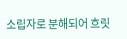소립자로 분해되어 흐릿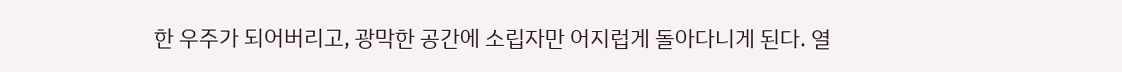한 우주가 되어버리고, 광막한 공간에 소립자만 어지럽게 돌아다니게 된다. 열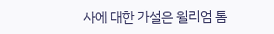사에 대한 가설은 윌리엄 톰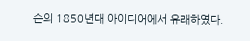슨의 1850년대 아이디어에서 유래하였다.